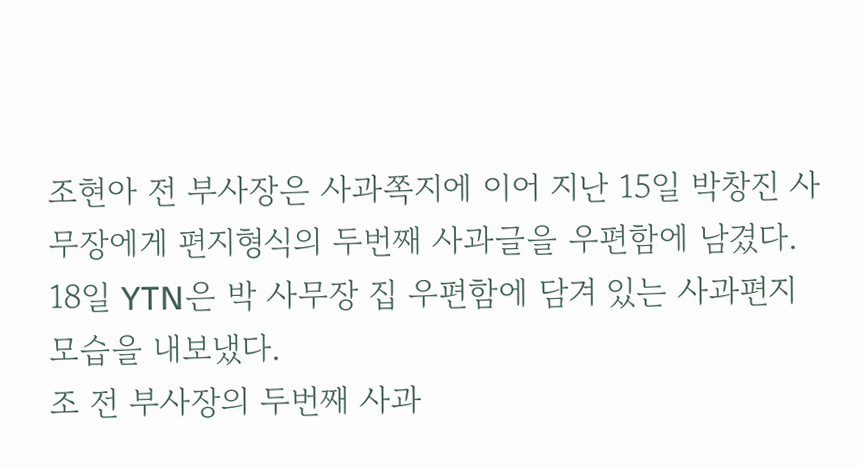조현아 전 부사장은 사과쪽지에 이어 지난 15일 박창진 사무장에게 편지형식의 두번째 사과글을 우편함에 남겼다.
18일 YTN은 박 사무장 집 우편함에 담겨 있는 사과편지 모습을 내보냈다.
조 전 부사장의 두번째 사과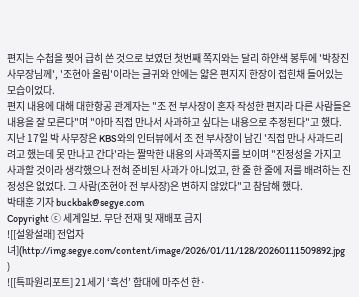편지는 수첩을 찢어 급히 쓴 것으로 보였던 첫번째 쪽지와는 달리 하얀색 봉투에 '박창진 사무장님께', '조현아 올림'이라는 글귀와 안에는 얇은 편지지 한장이 접힌채 들어있는 모습이었다.
편지 내용에 대해 대한항공 관계자는 "조 전 부사장이 혼자 작성한 편지라 다른 사람들은 내용을 잘 모른다"며 "아마 직접 만나서 사과하고 싶다는 내용으로 추정된다"고 했다.
지난 17일 박 사무장은 KBS와의 인터뷰에서 조 전 부사장이 남긴 '직접 만나 사과드리려고 했는데 못 만나고 간다'라는 짤막한 내용의 사과쪽지를 보이며 "진정성을 가지고 사과할 것이라 생각했으나 전혀 준비된 사과가 아니었고, 한 줄 한 줄에 저를 배려하는 진정성은 없었다. 그 사람(조현아 전 부사장)은 변하지 않았다"고 참담해 했다.
박태훈 기자 buckbak@segye.com
Copyright ⓒ 세계일보. 무단 전재 및 재배포 금지
![[설왕설래] 전업자녀](http://img.segye.com/content/image/2026/01/11/128/20260111509892.jpg
)
![[특파원리포트] 21세기 ‘흑선’ 함대에 마주선 한·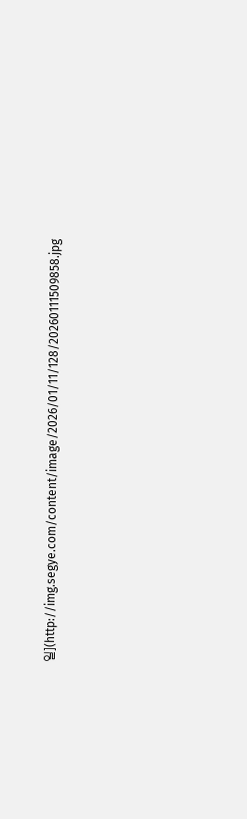일](http://img.segye.com/content/image/2026/01/11/128/20260111509858.jpg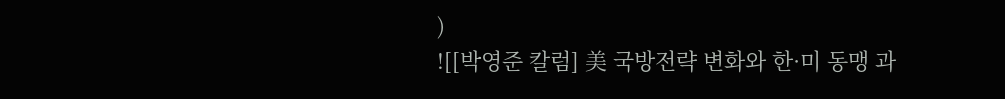)
![[박영준 칼럼] 美 국방전략 변화와 한·미 동맹 과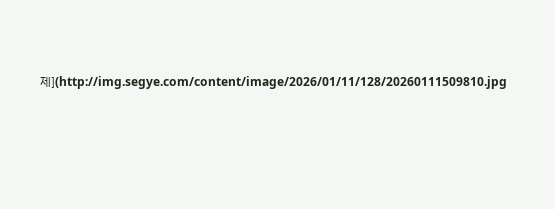제](http://img.segye.com/content/image/2026/01/11/128/20260111509810.jpg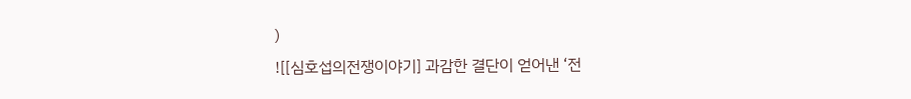)
![[심호섭의전쟁이야기] 과감한 결단이 얻어낸 ‘전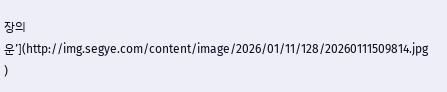장의 운’](http://img.segye.com/content/image/2026/01/11/128/20260111509814.jpg
)